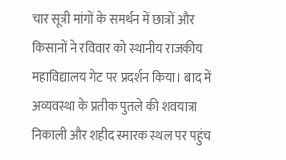चार सूत्री मांगों के समर्थन में छात्रों और किसानों ने रविवार को स्थानीय राजकीय महाविद्यालय गेट पर प्रदर्शन किया। बाद में अव्यवस्था के प्रतीक पुतले की शवयात्रा निकाली और शहीद स्मारक स्थल पर पहुंच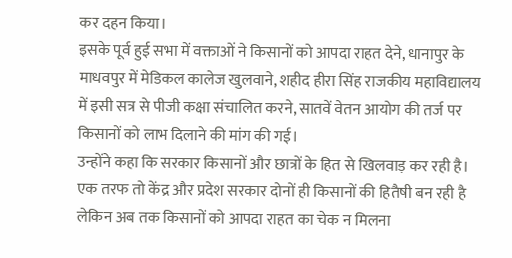कर दहन किया।
इसके पूर्व हुई सभा में वक्ताओं ने किसानों को आपदा राहत देने, धानापुर के माधवपुर में मेडिकल कालेज खुलवाने, शहीद हीरा सिंह राजकीय महाविद्यालय में इसी सत्र से पीजी कक्षा संचालित करने, सातवें वेतन आयोग की तर्ज पर किसानों को लाभ दिलाने की मांग की गई।
उन्होंने कहा कि सरकार किसानों और छात्रों के हित से खिलवाड़ कर रही है। एक तरफ तो केंद्र और प्रदेश सरकार दोनों ही किसानों की हितैषी बन रही है लेकिन अब तक किसानों को आपदा राहत का चेक न मिलना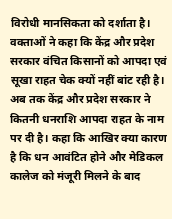विरोधी मानसिकता को दर्शाता है। वक्ताओं ने कहा कि केंद्र और प्रदेश सरकार वंचित किसानों को आपदा एवं सूखा राहत चेक क्यों नहीं बांट रही है। अब तक केंद्र और प्रदेश सरकार ने कितनी धनराशि आपदा राहत के नाम पर दी है। कहा कि आखिर क्या कारण है कि धन आवंटित होने और मेडिकल कालेज को मंजूरी मिलने के बाद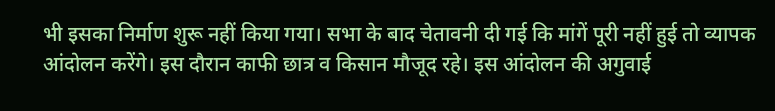भी इसका निर्माण शुरू नहीं किया गया। सभा के बाद चेतावनी दी गई कि मांगें पूरी नहीं हुई तो व्यापक आंदोलन करेंगे। इस दौरान काफी छात्र व किसान मौजूद रहे। इस आंदोलन की अगुवाई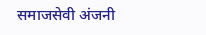समाजसेवी अंजनी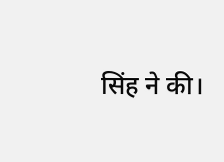सिंह ने की।